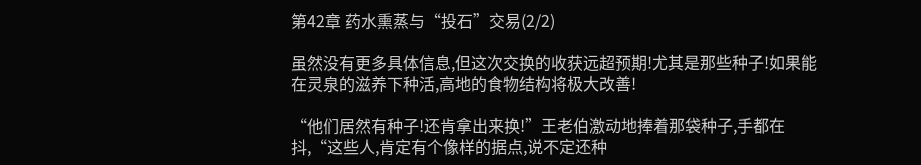第42章 药水熏蒸与“投石”交易(2/2)

虽然没有更多具体信息,但这次交换的收获远超预期!尤其是那些种子!如果能在灵泉的滋养下种活,高地的食物结构将极大改善!

“他们居然有种子!还肯拿出来换!”王老伯激动地捧着那袋种子,手都在抖,“这些人,肯定有个像样的据点,说不定还种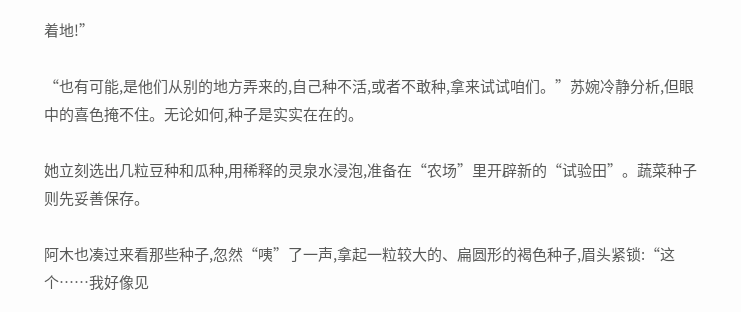着地!”

“也有可能,是他们从别的地方弄来的,自己种不活,或者不敢种,拿来试试咱们。”苏婉冷静分析,但眼中的喜色掩不住。无论如何,种子是实实在在的。

她立刻选出几粒豆种和瓜种,用稀释的灵泉水浸泡,准备在“农场”里开辟新的“试验田”。蔬菜种子则先妥善保存。

阿木也凑过来看那些种子,忽然“咦”了一声,拿起一粒较大的、扁圆形的褐色种子,眉头紧锁:“这个……我好像见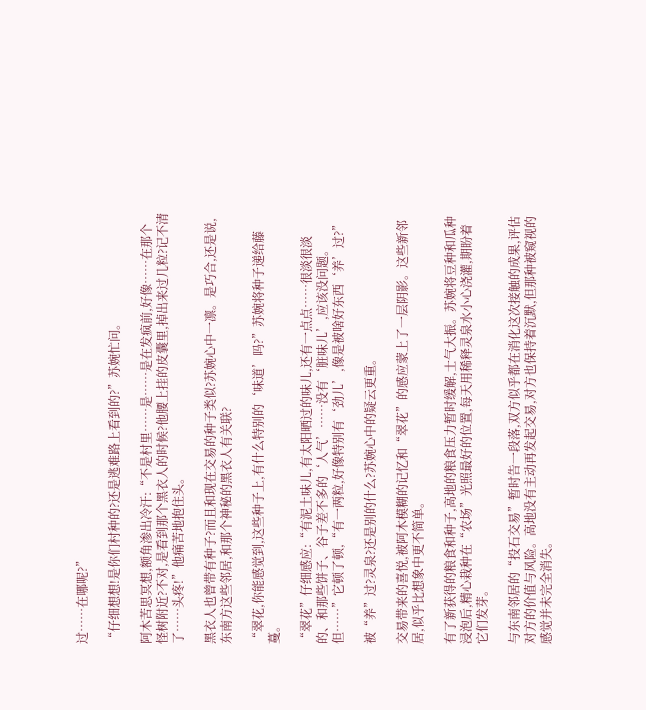过……在哪呢?”

“仔细想想!是你们村种的?还是逃难路上看到的?”苏婉忙问。

阿木苦思冥想,额角渗出冷汗:“不是村里……是……是在发疯前,好像……在那个怪树附近?不对,是看到那个黑衣人的时候?他腰上挂的皮囊里,掉出来过几粒?记不清了……头疼!”他痛苦地抱住头。

黑衣人也曾带有种子?而且和现在交易的种子类似?苏婉心中一凛。是巧合,还是说,东南方这些邻居,和那个神秘的黑衣人有关联?

“翠花,你能感觉到,这些种子上,有什么特别的‘味道’吗?”苏婉将种子递给藤蔓。

“翠花”仔细感应:“有泥土味儿,有太阳晒过的味儿,还有一点点……很淡很淡的、和那些饼子、谷子差不多的‘人气’……没有‘脏味儿’,应该没问题。但……”它顿了顿,“有一两粒,好像特别有‘劲儿’,像是被啥好东西‘养’过?”

被“养”过?灵泉?还是别的什么?苏婉心中的疑云更重。

交易带来的喜悦,被阿木模糊的记忆和“翠花”的感应蒙上了一层阴影。这些新邻居,似乎比想象中更不简单。

有了新获得的粮食和种子,高地的粮食压力暂时缓解,士气大振。苏婉将豆种和瓜种浸泡后,精心栽种在“农场”光照最好的位置,每天用稀释灵泉水小心浇灌,期盼着它们发芽。

与东南邻居的“投石交易”暂时告一段落,双方似乎都在消化这次接触的成果,评估对方的价值与风险。高地没有主动再发起交易,对方也保持着沉默,但那种被窥视的感觉并未完全消失。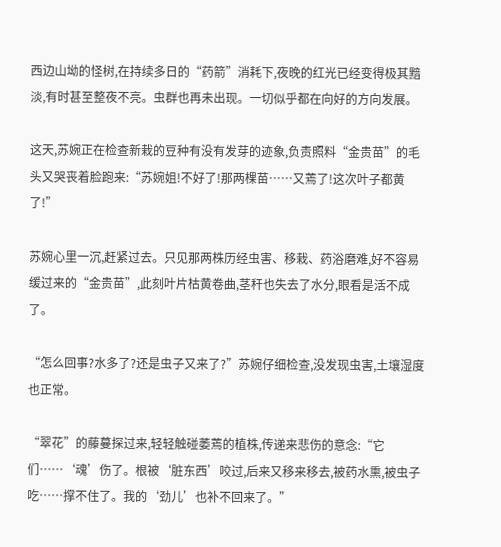西边山坳的怪树,在持续多日的“药箭”消耗下,夜晚的红光已经变得极其黯淡,有时甚至整夜不亮。虫群也再未出现。一切似乎都在向好的方向发展。

这天,苏婉正在检查新栽的豆种有没有发芽的迹象,负责照料“金贵苗”的毛头又哭丧着脸跑来:“苏婉姐!不好了!那两棵苗……又蔫了!这次叶子都黄了!”

苏婉心里一沉,赶紧过去。只见那两株历经虫害、移栽、药浴磨难,好不容易缓过来的“金贵苗”,此刻叶片枯黄卷曲,茎秆也失去了水分,眼看是活不成了。

“怎么回事?水多了?还是虫子又来了?”苏婉仔细检查,没发现虫害,土壤湿度也正常。

“翠花”的藤蔓探过来,轻轻触碰萎蔫的植株,传递来悲伤的意念:“它们……‘魂’伤了。根被‘脏东西’咬过,后来又移来移去,被药水熏,被虫子吃……撑不住了。我的‘劲儿’也补不回来了。”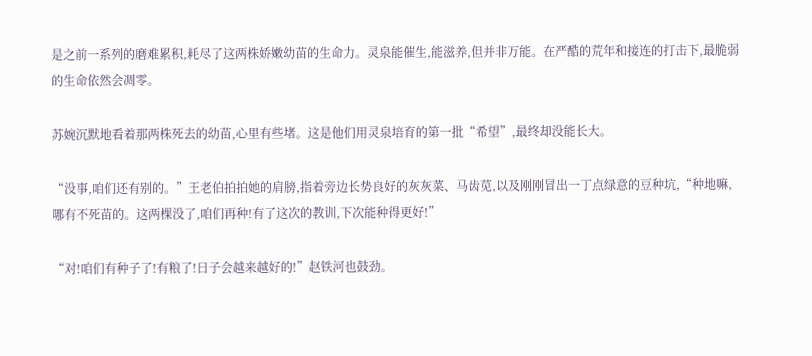是之前一系列的磨难累积,耗尽了这两株娇嫩幼苗的生命力。灵泉能催生,能滋养,但并非万能。在严酷的荒年和接连的打击下,最脆弱的生命依然会凋零。

苏婉沉默地看着那两株死去的幼苗,心里有些堵。这是他们用灵泉培育的第一批“希望”,最终却没能长大。

“没事,咱们还有别的。”王老伯拍拍她的肩膀,指着旁边长势良好的灰灰菜、马齿苋,以及刚刚冒出一丁点绿意的豆种坑,“种地嘛,哪有不死苗的。这两棵没了,咱们再种!有了这次的教训,下次能种得更好!”

“对!咱们有种子了!有粮了!日子会越来越好的!”赵铁河也鼓劲。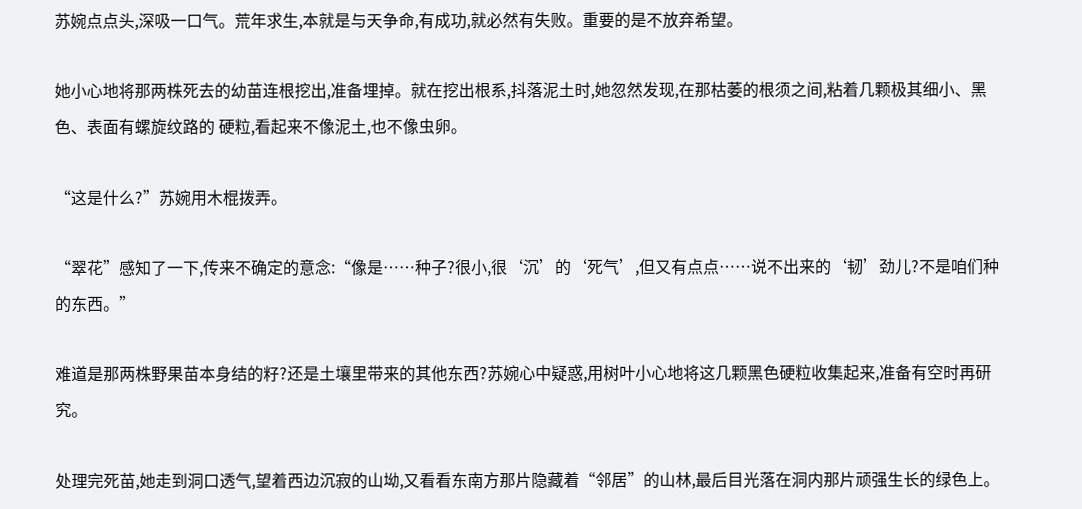苏婉点点头,深吸一口气。荒年求生,本就是与天争命,有成功,就必然有失败。重要的是不放弃希望。

她小心地将那两株死去的幼苗连根挖出,准备埋掉。就在挖出根系,抖落泥土时,她忽然发现,在那枯萎的根须之间,粘着几颗极其细小、黑色、表面有螺旋纹路的 硬粒,看起来不像泥土,也不像虫卵。

“这是什么?”苏婉用木棍拨弄。

“翠花”感知了一下,传来不确定的意念:“像是……种子?很小,很‘沉’的‘死气’,但又有点点……说不出来的‘韧’劲儿?不是咱们种的东西。”

难道是那两株野果苗本身结的籽?还是土壤里带来的其他东西?苏婉心中疑惑,用树叶小心地将这几颗黑色硬粒收集起来,准备有空时再研究。

处理完死苗,她走到洞口透气,望着西边沉寂的山坳,又看看东南方那片隐藏着“邻居”的山林,最后目光落在洞内那片顽强生长的绿色上。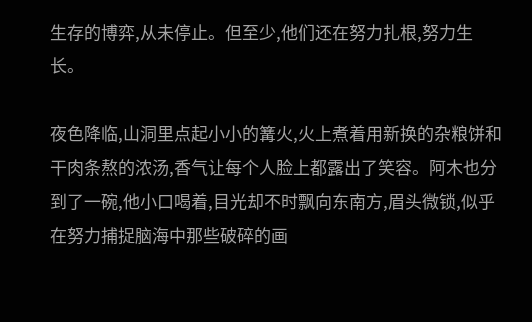生存的博弈,从未停止。但至少,他们还在努力扎根,努力生长。

夜色降临,山洞里点起小小的篝火,火上煮着用新换的杂粮饼和干肉条熬的浓汤,香气让每个人脸上都露出了笑容。阿木也分到了一碗,他小口喝着,目光却不时飘向东南方,眉头微锁,似乎在努力捕捉脑海中那些破碎的画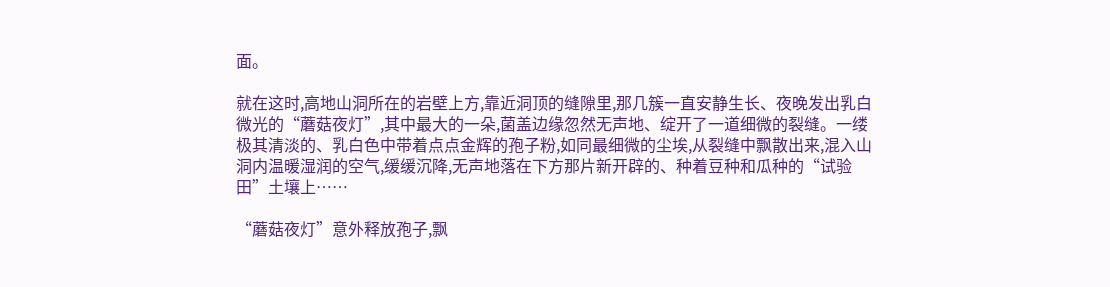面。

就在这时,高地山洞所在的岩壁上方,靠近洞顶的缝隙里,那几簇一直安静生长、夜晚发出乳白微光的“蘑菇夜灯”,其中最大的一朵,菌盖边缘忽然无声地、绽开了一道细微的裂缝。一缕极其清淡的、乳白色中带着点点金辉的孢子粉,如同最细微的尘埃,从裂缝中飘散出来,混入山洞内温暖湿润的空气,缓缓沉降,无声地落在下方那片新开辟的、种着豆种和瓜种的“试验田”土壤上……

“蘑菇夜灯”意外释放孢子,飘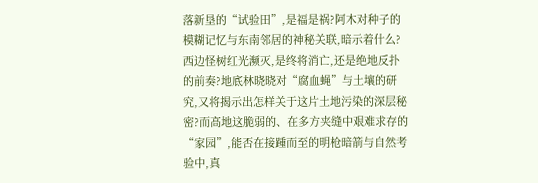落新垦的“试验田”,是福是祸?阿木对种子的模糊记忆与东南邻居的神秘关联,暗示着什么?西边怪树红光濒灭,是终将消亡,还是绝地反扑的前奏?地底林晓晓对“腐血蝇”与土壤的研究,又将揭示出怎样关于这片土地污染的深层秘密?而高地这脆弱的、在多方夹缝中艰难求存的“家园”,能否在接踵而至的明枪暗箭与自然考验中,真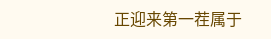正迎来第一茬属于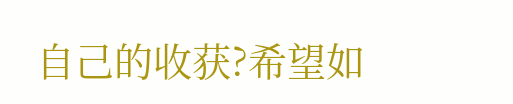自己的收获?希望如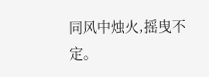同风中烛火,摇曳不定。